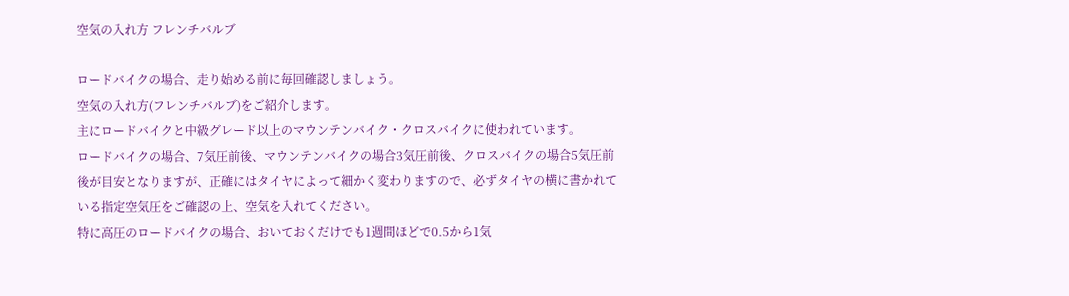空気の入れ方 フレンチバルブ

ロードバイクの場合、走り始める前に毎回確認しましょう。
空気の入れ方(フレンチバルブ)をご紹介します。
主にロードバイクと中級グレード以上のマウンテンバイク・クロスバイクに使われています。
ロードバイクの場合、7気圧前後、マウンテンバイクの場合3気圧前後、クロスバイクの場合5気圧前後が目安となりますが、正確にはタイヤによって細かく変わりますので、必ずタイヤの横に書かれている指定空気圧をご確認の上、空気を入れてください。
特に高圧のロードバイクの場合、おいておくだけでも1週間ほどで0.5から1気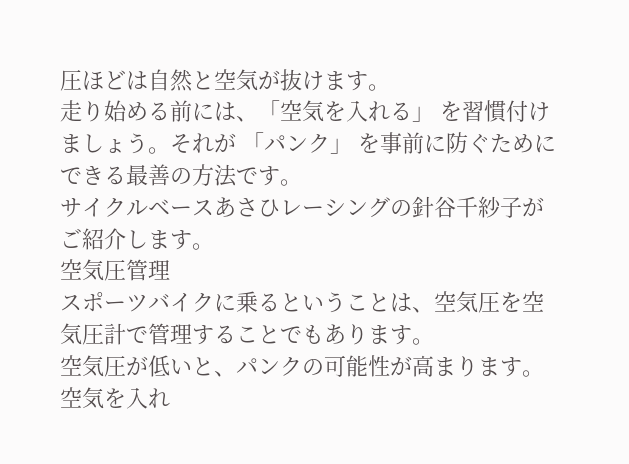圧ほどは自然と空気が抜けます。
走り始める前には、「空気を入れる」 を習慣付けましょう。それが 「パンク」 を事前に防ぐためにできる最善の方法です。
サイクルベースあさひレーシングの針谷千紗子がご紹介します。
空気圧管理
スポーツバイクに乗るということは、空気圧を空気圧計で管理することでもあります。
空気圧が低いと、パンクの可能性が高まります。
空気を入れ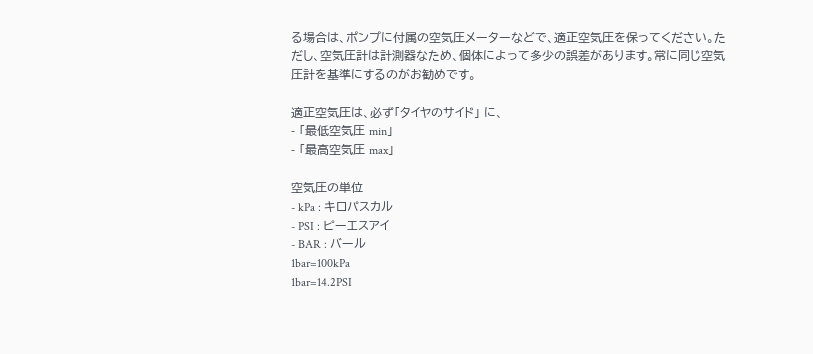る場合は、ポンプに付属の空気圧メーターなどで、適正空気圧を保ってください。ただし、空気圧計は計測器なため、個体によって多少の誤差があります。常に同じ空気圧計を基準にするのがお勧めです。

適正空気圧は、必ず「タイヤのサイド」 に、
- 「最低空気圧 min」
- 「最高空気圧 max」

空気圧の単位
- kPa : キロパスカル
- PSI : ピーエスアイ
- BAR : バール
1bar=100kPa
1bar=14.2PSI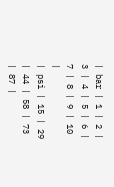| bar | 1 | 2 | 3 | 4 | 5 | 6 | 7 | 8 | 9 | 10 |
| psi | 15 | 29 | 44 | 58 | 73 | 87 |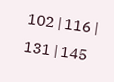102 | 116 | 131 | 145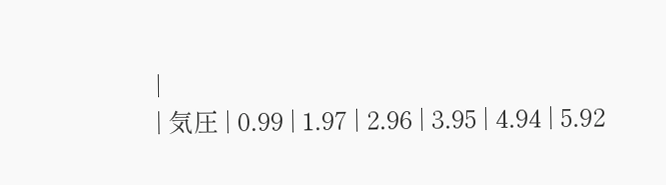|
| 気圧 | 0.99 | 1.97 | 2.96 | 3.95 | 4.94 | 5.92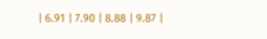| 6.91 | 7.90 | 8.88 | 9.87 |